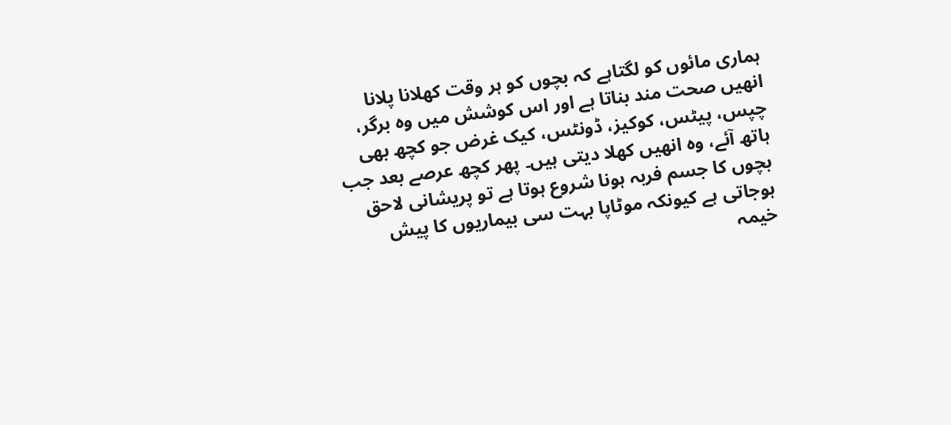ہماری مائوں کو لگتاہے کہ بچوں کو ہر وقت کھلانا پلانا انھیں صحت مند بناتا ہے اور اس کوشش میں وہ برگر، چپس، پیٹس، کوکیز، ڈونٹس، کیک غرض جو کچھ بھی ہاتھ آئے، وہ انھیں کھلا دیتی ہیں۔ پھر کچھ عرصے بعد جب بچوں کا جسم فربہ ہونا شروع ہوتا ہے تو پریشانی لاحق ہوجاتی ہے کیونکہ موٹاپا بہت سی بیماریوں کا پیش خیمہ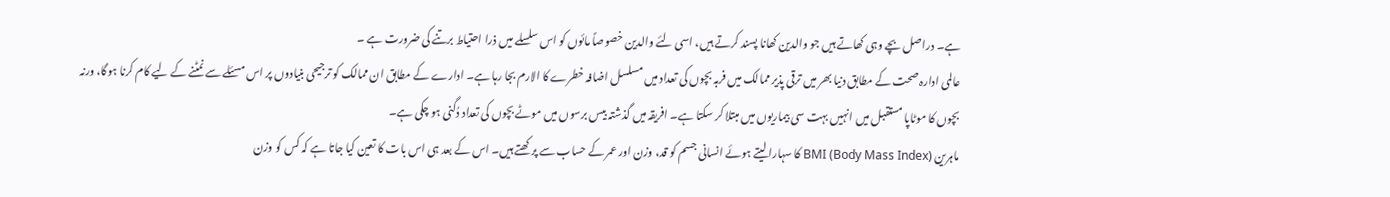ہے۔ دراصل بچے وہی کھاتے ہیں جو والدین کھانا پسند کرتے ہیں، اسی لئے والدین خصوصاً مائوں کو اس سلسلے میں ذرا احتیاط برتنے کی ضرورت ہے ۔
عالمی ادارہ صحت کے مطابق دنیا بھر میں ترقی پذیر ممالک میں فربہ بچوں کی تعداد میں مسلسل اضافہ خطرے کا الارم بجا رہا ہے۔ ادارے کے مطابق ان ممالک کو ترجیحی بنیادوں پر اس مسئلے سے نمٹنے کے لیے کام کرنا ہوگا، ورنہ بچوں کا موٹاپا مستقبل میں انہیں بہت سی بیماریوں میں مبتلا کر سکتا ہے۔ افریقہ میں گذشتہ بیس برسوں میں موٹے بچوں کی تعداد دُگنی ہو چکی ہے۔
ماہرین BMI (Body Mass Index) کا سہارا لیتے ہوئے انسانی جسم کو قد، وزن اور عمر کے حساب سے پرکھتے ہیں۔ اس کے بعد ہی اس بات کا تعین کیا جاتا ہے کہ کس کو وزن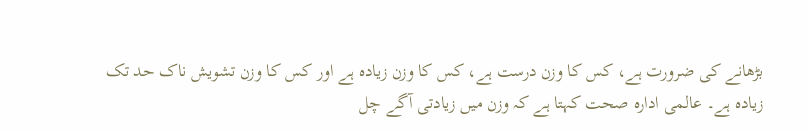بڑھانے کی ضرورت ہے، کس کا وزن درست ہے، کس کا وزن زیادہ ہے اور کس کا وزن تشویش ناک حد تک زیادہ ہے۔ عالمی ادارہ صحت کہتا ہے کہ وزن میں زیادتی آگے چل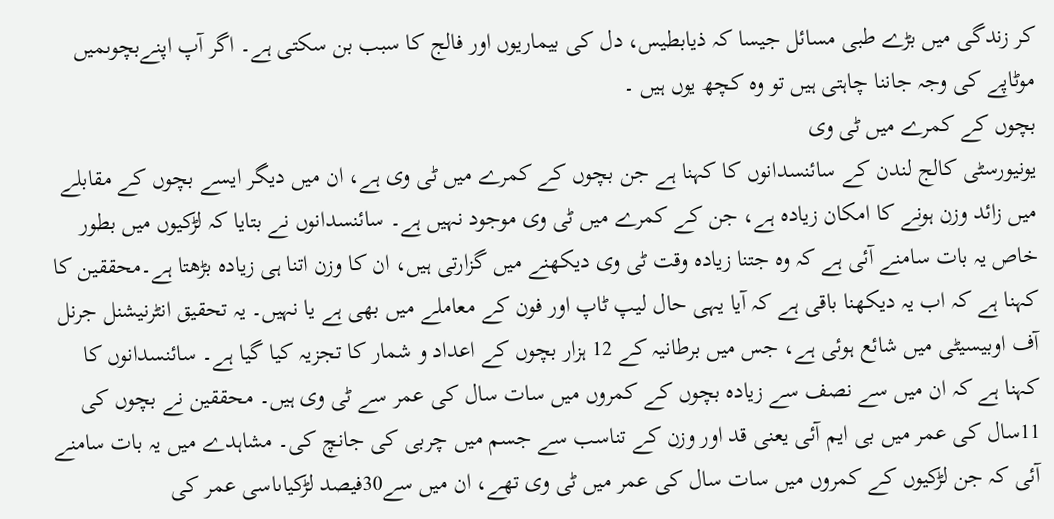کر زندگی میں بڑے طبی مسائل جیسا کہ ذیابطیس، دل کی بیماریوں اور فالج کا سبب بن سکتی ہے۔ اگر آپ اپنےبچوںمیں موٹاپے کی وجہ جاننا چاہتی ہیں تو وہ کچھ یوں ہیں ۔
بچوں کے کمرے میں ٹی وی
یونیورسٹی کالج لندن کے سائنسدانوں کا کہنا ہے جن بچوں کے کمرے میں ٹی وی ہے، ان میں دیگر ایسے بچوں کے مقابلے میں زائد وزن ہونے کا امکان زیادہ ہے، جن کے کمرے میں ٹی وی موجود نہیں ہے۔ سائنسدانوں نے بتایا کہ لڑکیوں میں بطور خاص یہ بات سامنے آئی ہے کہ وہ جتنا زیادہ وقت ٹی وی دیکھنے میں گزارتی ہیں، ان کا وزن اتنا ہی زیادہ بڑھتا ہے۔محققین کا کہنا ہے کہ اب یہ دیکھنا باقی ہے کہ آیا یہی حال لیپ ٹاپ اور فون کے معاملے میں بھی ہے یا نہیں۔ یہ تحقیق انٹرنیشنل جرنل آف اوبیسیٹی میں شائع ہوئی ہے، جس میں برطانیہ کے 12 ہزار بچوں کے اعداد و شمار کا تجزیہ کیا گیا ہے۔ سائنسدانوں کا کہنا ہے کہ ان میں سے نصف سے زیادہ بچوں کے کمروں میں سات سال کی عمر سے ٹی وی ہیں۔ محققین نے بچوں کی 11سال کی عمر میں بی ایم آئی یعنی قد اور وزن کے تناسب سے جسم میں چربی کی جانچ کی۔ مشاہدے میں یہ بات سامنے آئی کہ جن لڑکیوں کے کمروں میں سات سال کی عمر میں ٹی وی تھے، ان میں سے30فیصد لڑکیاںاسی عمر کی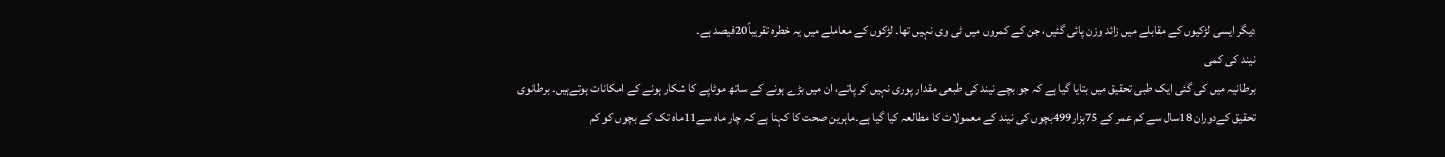دیگر ایسی لڑکیوں کے مقابلے میں زائد وزن پائی گئیں، جن کے کمروں میں ٹی وی نہیں تھا۔ لڑکوں کے معاملے میں یہ خطرہ تقریباً20فیصد ہے۔
نیند کی کمی
برطانیہ میں کی گئی ایک طبی تحقیق میں بتایا گیا ہے کہ جو بچے نیند کی طبعی مقدار پوری نہیں کر پاتے، ان میں بڑے ہونے کے ساتھ موٹاپے کا شکار ہونے کے امکانات ہوتےہیں۔ برطانوی تحقیق کےدوران 18سال سے کم عمر کے 75ہزار499بچوں کی نیند کے معمولات کا مطالعہ کیا گیا ہے۔ماہرین صحت کا کہنا ہے کہ چار ماہ سے11ماہ تک کے بچوں کو کم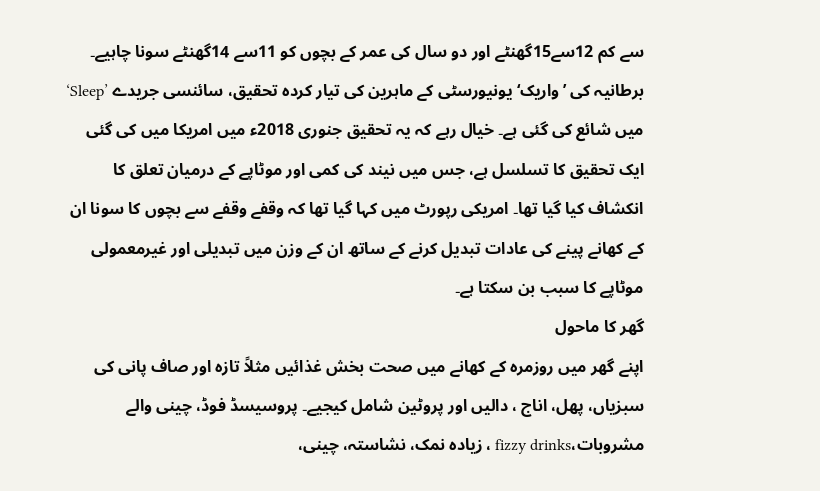سے کم 12سے15گھنٹے اور دو سال کی عمر کے بچوں کو 11سے 14گھنٹے سونا چاہیے۔ برطانیہ کی ’واریک‘ یونیورسٹی کے ماہرین کی تیار کردہ تحقیق، سائنسی جریدے ’Sleep‘ میں شائع کی گئی ہے۔ خیال رہے کہ یہ تحقیق جنوری 2018ء میں امریکا میں کی گئی ایک تحقیق کا تسلسل ہے، جس میں نیند کی کمی اور موٹاپے کے درمیان تعلق کا انکشاف کیا گیا تھا۔ امریکی رپورٹ میں کہا گیا تھا کہ وقفے وقفے سے بچوں کا سونا ان کے کھانے پینے کی عادات تبدیل کرنے کے ساتھ ان کے وزن میں تبدیلی اور غیرمعمولی موٹاپے کا سبب بن سکتا ہے۔
گھر کا ماحول
اپنے گھر میں روزمرہ کے کھانے میں صحت بخش غذائیں مثلاً تازہ اور صاف پانی کی سبزیاں، پھل، اناج ، دالیں اور پروٹین شامل کیجیے۔ پروسیسڈ فوڈ، چینی والے مشروبات،fizzy drinks ، زیادہ نمک، نشاستہ، چینی،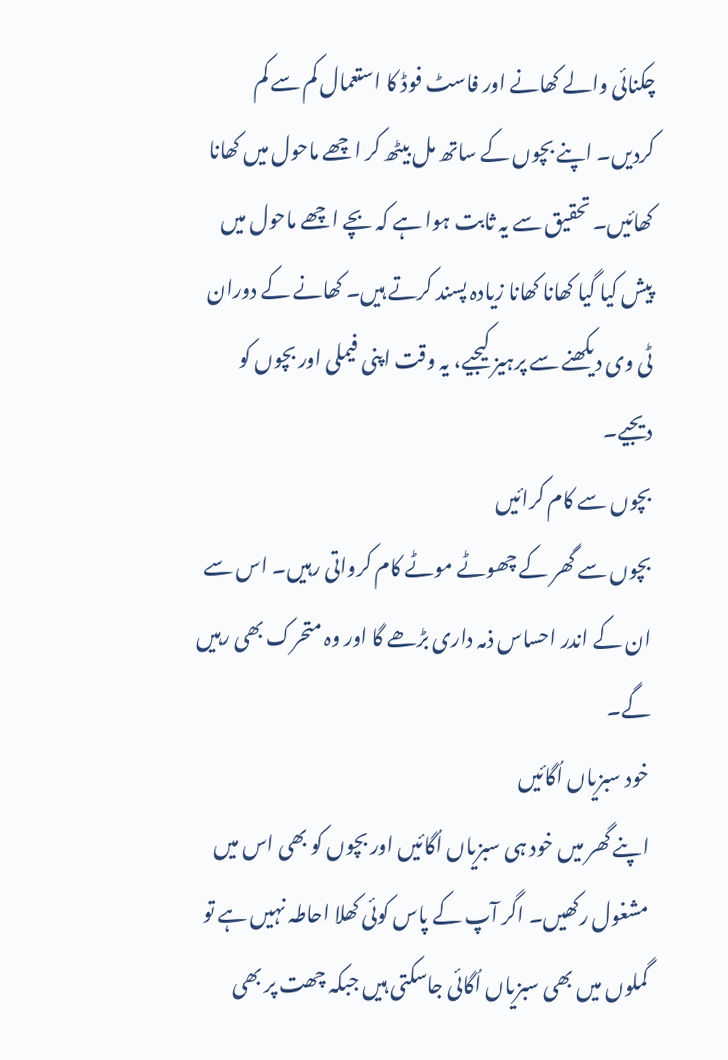چکنائی والے کھانے اور فاسٹ فوڈ کا استعمال کم سے کم کردیں۔ اپنے بچوں کے ساتھ مل بیٹھ کر اچھے ماحول میں کھانا کھائیں۔ تحقیق سے یہ ثابت ہوا ہے کہ بچے اچھے ماحول میں پیش کیا گیا کھانا کھانا زیادہ پسند کرتے ہیں۔ کھانے کے دوران ٹی وی دیکھنے سے پرہیز کیجیے، یہ وقت اپنی فیملی اور بچوں کو دیجیے۔
بچوں سے کام کرائیں
بچوں سے گھر کے چھوٹے موٹے کام کرواتی رہیں۔ اس سے ان کے اندر احساس ذمہ داری بڑھے گا اور وہ متحرک بھی رہیں گے۔
خود سبزیاں اُگائیں
اپنے گھر میں خود ہی سبزیاں اُگائیں اور بچوں کو بھی اس میں مشغول رکھیں۔ اگر آپ کے پاس کوئی کھلا احاطہ نہیں ہے تو گملوں میں بھی سبزیاں اُگائی جاسکتی ہیں جبکہ چھت پر بھی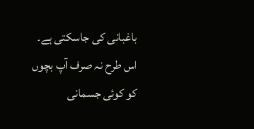باغبانی کی جاسکتی ہے۔ اس طرح نہ صرف آپ بچوں کو کوئی جسمانی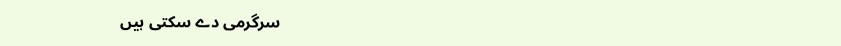سرگرمی دے سکتی ہیں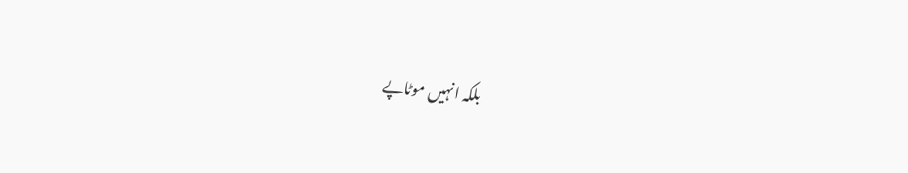بلکہ انہیں موٹاپے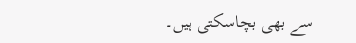سے بھی بچاسکتی ہیں۔